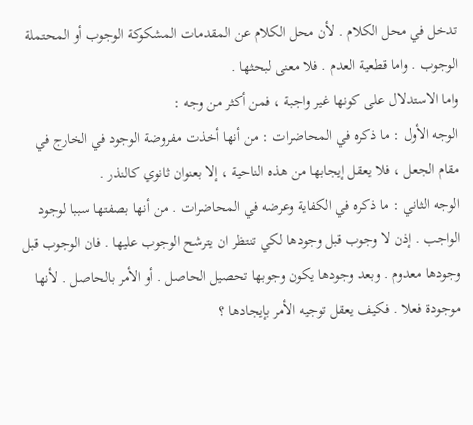تدخل في محل الكلام . لأن محل الكلام عن المقدمات المشكوكة الوجوب أو المحتملة الوجوب . واما قطعية العدم . فلا معنى لبحثها .
واما الاستدلال على كونها غير واجبة ، فمن أكثر من وجه :
الوجه الأول : ما ذكره في المحاضرات : من أنها أخذت مفروضة الوجود في الخارج في مقام الجعل ، فلا يعقل إيجابها من هذه الناحية ، إلا بعنوان ثانوي كالنذر .
الوجه الثاني : ما ذكره في الكفاية وعرضه في المحاضرات . من أنها بصفتها سببا لوجود الواجب . إذن لا وجوب قبل وجودها لكي تنتظر ان يترشح الوجوب عليها . فان الوجوب قبل وجودها معدوم . وبعد وجودها يكون وجوبها تحصيل الحاصل . أو الأمر بالحاصل . لأنها موجودة فعلا . فكيف يعقل توجيه الأمر بإيجادها ؟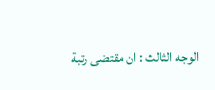الوجه الثالث : ان مقتضى رتبة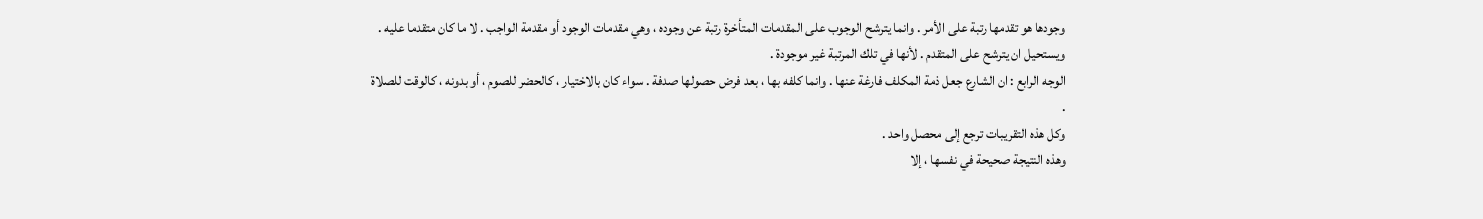وجودها هو تقدمها رتبة على الأمر . وانما يترشح الوجوب على المقدمات المتأخرة رتبة عن وجوده ، وهي مقدمات الوجود أو مقدمة الواجب . لا ما كان متقدما عليه . ويستحيل ان يترشح على المتقدم . لأنها في تلك المرتبة غير موجودة .
الوجه الرابع : ان الشارع جعل ذمة المكلف فارغة عنها . وانما كلفه بها ، بعد فرض حصولها صدفة . سواء كان بالاختيار ، كالحضر للصوم ، أو بدونه ، كالوقت للصلاة .
وكل هذه التقريبات ترجع إلى محصل واحد .
وهذه النتيجة صحيحة في نفسها ، إلا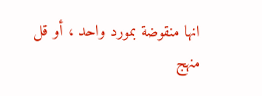انها منقوضة بمورد واحد ، أو قل
منهج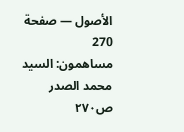الأصول — صفحة 270
مساهمون: السيد محمد الصدر
ص٢٧٠